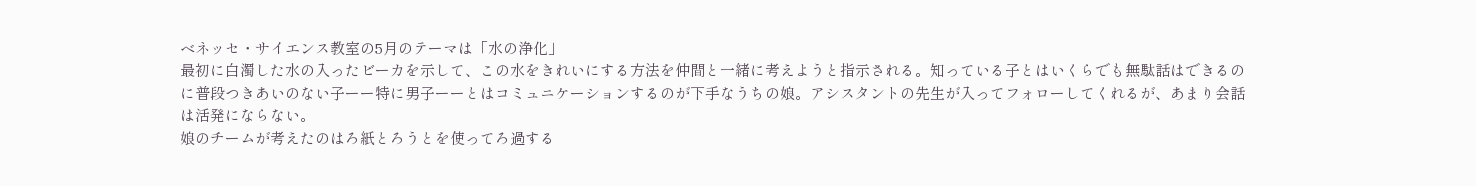ベネッセ・サイエンス教室の5月のテーマは「水の浄化」
最初に白濁した水の入ったビーカを示して、この水をきれいにする方法を仲間と一緒に考えようと指示される。知っている子とはいくらでも無駄話はできるのに普段つきあいのない子ーー特に男子ーーとはコミュニケーションするのが下手なうちの娘。アシスタントの先生が入ってフォローしてくれるが、あまり会話は活発にならない。
娘のチームが考えたのはろ紙とろうとを使ってろ過する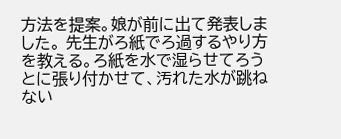方法を提案。娘が前に出て発表しました。 先生がろ紙でろ過するやり方を教える。ろ紙を水で湿らせてろうとに張り付かせて、汚れた水が跳ねない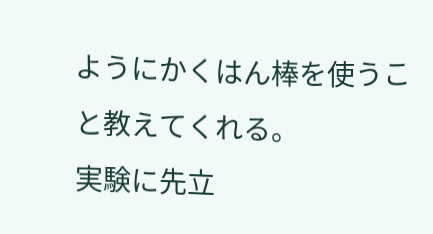ようにかくはん棒を使うこと教えてくれる。
実験に先立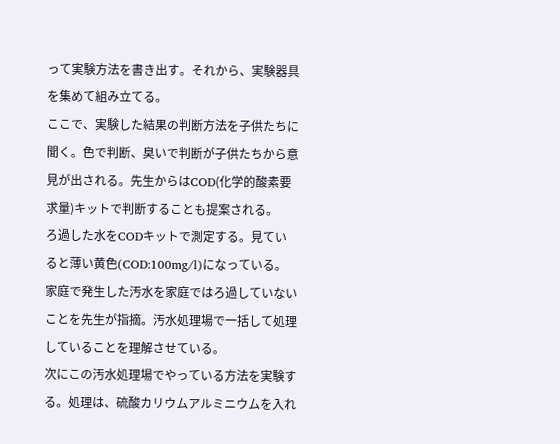って実験方法を書き出す。それから、実験器具を集めて組み立てる。
ここで、実験した結果の判断方法を子供たちに聞く。色で判断、臭いで判断が子供たちから意見が出される。先生からはCOD(化学的酸素要求量)キットで判断することも提案される。
ろ過した水をCODキットで測定する。見ていると薄い黄色(COD:100mg/l)になっている。家庭で発生した汚水を家庭ではろ過していないことを先生が指摘。汚水処理場で一括して処理していることを理解させている。
次にこの汚水処理場でやっている方法を実験する。処理は、硫酸カリウムアルミニウムを入れ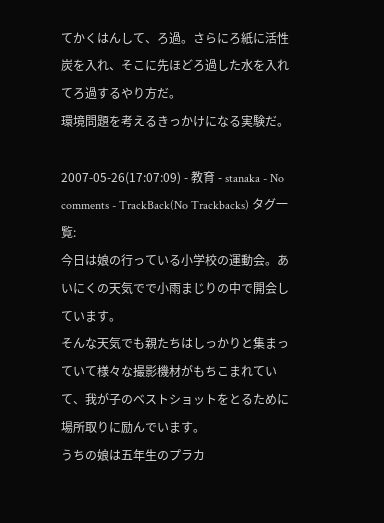てかくはんして、ろ過。さらにろ紙に活性炭を入れ、そこに先ほどろ過した水を入れてろ過するやり方だ。
環境問題を考えるきっかけになる実験だ。

2007-05-26(17:07:09) - 教育 - stanaka - No comments - TrackBack(No Trackbacks) タグ一覧:
今日は娘の行っている小学校の運動会。あいにくの天気でで小雨まじりの中で開会しています。
そんな天気でも親たちはしっかりと集まっていて様々な撮影機材がもちこまれていて、我が子のベストショットをとるために場所取りに励んでいます。
うちの娘は五年生のプラカ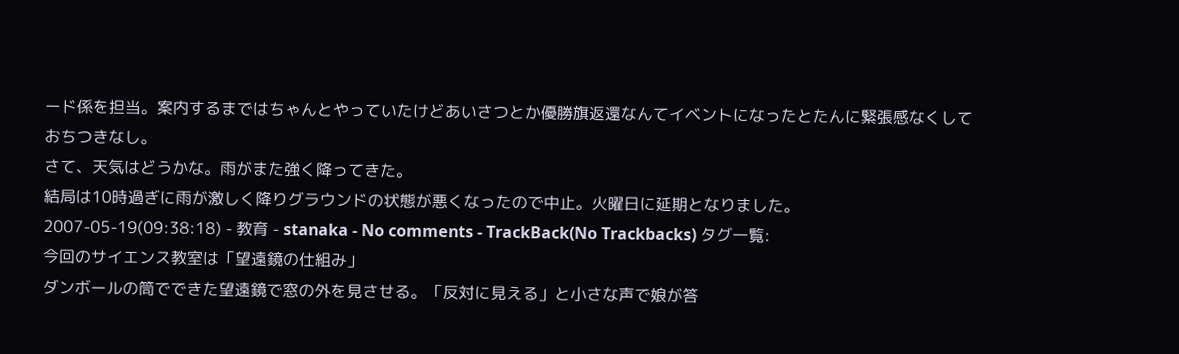ード係を担当。案内するまではちゃんとやっていたけどあいさつとか優勝旗返還なんてイベントになったとたんに緊張感なくしておちつきなし。
さて、天気はどうかな。雨がまた強く降ってきた。
結局は10時過ぎに雨が激しく降りグラウンドの状態が悪くなったので中止。火曜日に延期となりました。
2007-05-19(09:38:18) - 教育 - stanaka - No comments - TrackBack(No Trackbacks) タグ一覧:
今回のサイエンス教室は「望遠鏡の仕組み」
ダンボールの筒でできた望遠鏡で窓の外を見させる。「反対に見える」と小さな声で娘が答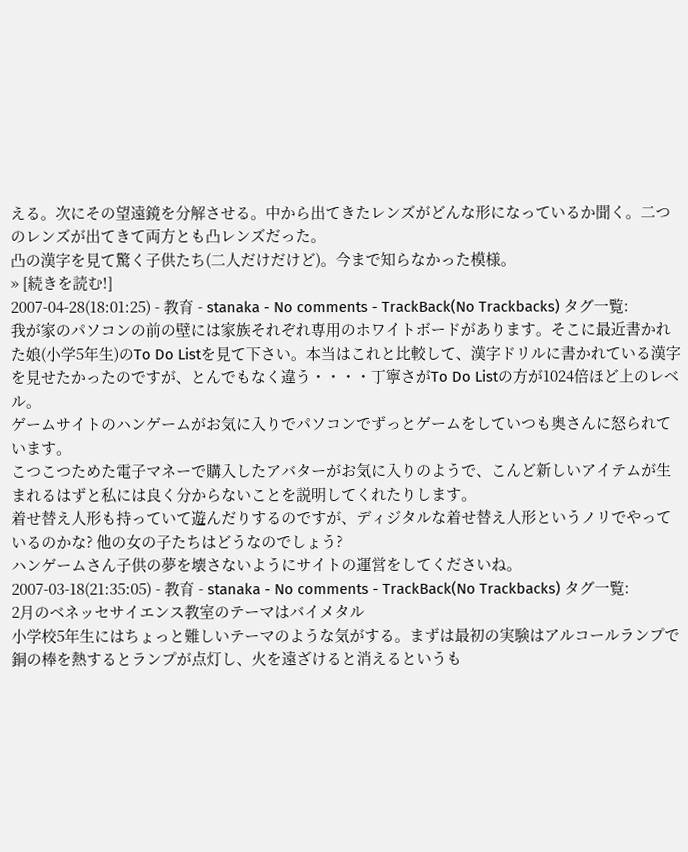える。次にその望遠鏡を分解させる。中から出てきたレンズがどんな形になっているか聞く。二つのレンズが出てきて両方とも凸レンズだった。
凸の漢字を見て驚く子供たち(二人だけだけど)。今まで知らなかった模様。
» [続きを読む!]
2007-04-28(18:01:25) - 教育 - stanaka - No comments - TrackBack(No Trackbacks) タグ一覧:
我が家のパソコンの前の壁には家族それぞれ専用のホワイトボードがあります。そこに最近書かれた娘(小学5年生)のTo Do Listを見て下さい。本当はこれと比較して、漢字ドリルに書かれている漢字を見せたかったのですが、とんでもなく違う・・・・丁寧さがTo Do Listの方が1024倍ほど上のレベル。
ゲームサイトのハンゲームがお気に入りでパソコンでずっとゲームをしていつも奥さんに怒られています。
こつこつためた電子マネーで購入したアバターがお気に入りのようで、こんど新しいアイテムが生まれるはずと私には良く分からないことを説明してくれたりします。
着せ替え人形も持っていて遊んだりするのですが、ディジタルな着せ替え人形というノリでやっているのかな? 他の女の子たちはどうなのでしょう?
ハンゲームさん子供の夢を壊さないようにサイトの運営をしてくださいね。
2007-03-18(21:35:05) - 教育 - stanaka - No comments - TrackBack(No Trackbacks) タグ一覧:
2月のベネッセサイエンス教室のテーマはバイメタル
小学校5年生にはちょっと難しいテーマのような気がする。まずは最初の実験はアルコールランプで銅の棒を熱するとランプが点灯し、火を遠ざけると消えるというも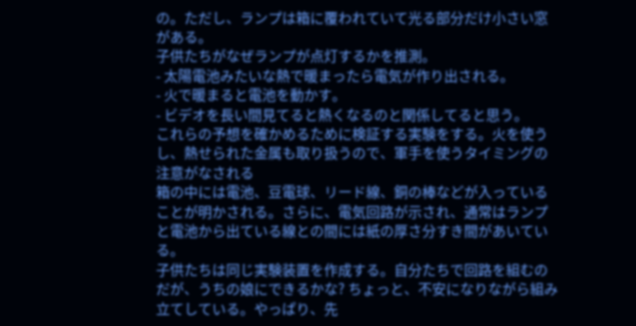の。ただし、ランプは箱に覆われていて光る部分だけ小さい窓がある。
子供たちがなぜランプが点灯するかを推測。
- 太陽電池みたいな熱で暖まったら電気が作り出される。
- 火で暖まると電池を動かす。
- ビデオを長い間見てると熱くなるのと関係してると思う。
これらの予想を確かめるために検証する実験をする。火を使うし、熱せられた金属も取り扱うので、軍手を使うタイミングの注意がなされる
箱の中には電池、豆電球、リード線、銅の棒などが入っていることが明かされる。さらに、電気回路が示され、通常はランプと電池から出ている線との間には紙の厚さ分すき間があいている。
子供たちは同じ実験装置を作成する。自分たちで回路を組むのだが、うちの娘にできるかな? ちょっと、不安になりながら組み立てしている。やっぱり、先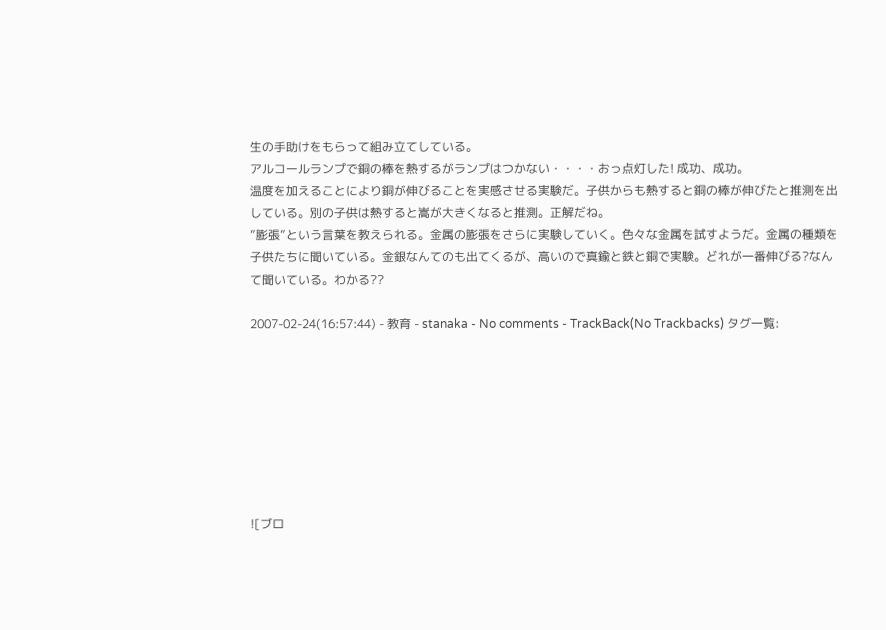生の手助けをもらって組み立てしている。
アルコールランプで銅の棒を熱するがランプはつかない・・・・おっ点灯した! 成功、成功。
温度を加えることにより銅が伸びることを実感させる実験だ。子供からも熱すると銅の棒が伸びたと推測を出している。別の子供は熱すると嵩が大きくなると推測。正解だね。
”膨張”という言葉を教えられる。金属の膨張をさらに実験していく。色々な金属を試すようだ。金属の種類を子供たちに聞いている。金銀なんてのも出てくるが、高いので真鍮と鉄と銅で実験。どれが一番伸びる?なんて聞いている。わかる??

2007-02-24(16:57:44) - 教育 - stanaka - No comments - TrackBack(No Trackbacks) タグ一覧:








![ブロ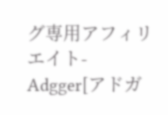グ専用アフィリエイト-Adgger[アドガ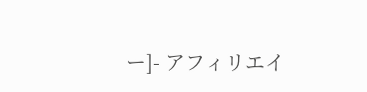ー]- アフィリエイ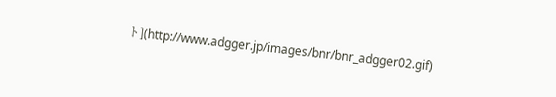ト](http://www.adgger.jp/images/bnr/bnr_adgger02.gif)